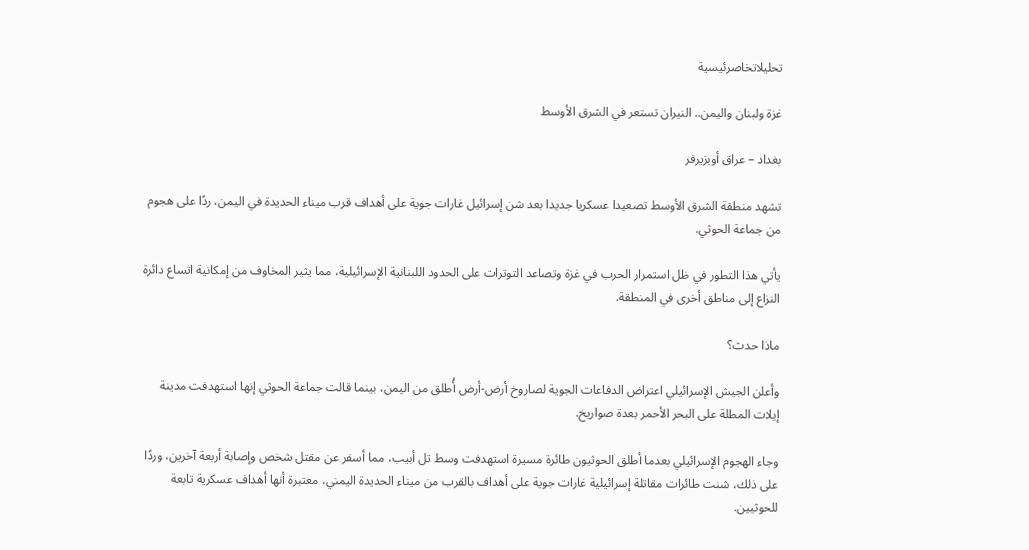تحليلاتخاصرئيسية

غزة ولبنان واليمن.. النيران تستعر في الشرق الأوسط

بغداد – عراق أوبزيرفر

تشهد منطقة الشرق الأوسط تصعيدا عسكريا جديدا بعد شن إسرائيل غارات جوية على أهداف قرب ميناء الحديدة في اليمن، ردًا على هجوم من جماعة الحوثي.

يأتي هذا التطور في ظل استمرار الحرب في غزة وتصاعد التوترات على الحدود اللبنانية الإسرائيلية، مما يثير المخاوف من إمكانية اتساع دائرة النزاع إلى مناطق أخرى في المنطقة.

ماذا حدث؟

وأعلن الجيش الإسرائيلي اعتراض الدفاعات الجوية لصاروخ أرض-أرض أُطلق من اليمن، بينما قالت جماعة الحوثي إنها استهدفت مدينة إيلات المطلة على البحر الأحمر بعدة صواريخ.

وجاء الهجوم الإسرائيلي بعدما أطلق الحوثيون طائرة مسيرة استهدفت وسط تل أبيب، مما أسفر عن مقتل شخص وإصابة أربعة آخرين، وردًا على ذلك، شنت طائرات مقاتلة إسرائيلية غارات جوية على أهداف بالقرب من ميناء الحديدة اليمني، معتبرة أنها أهداف عسكرية تابعة للحوثيين.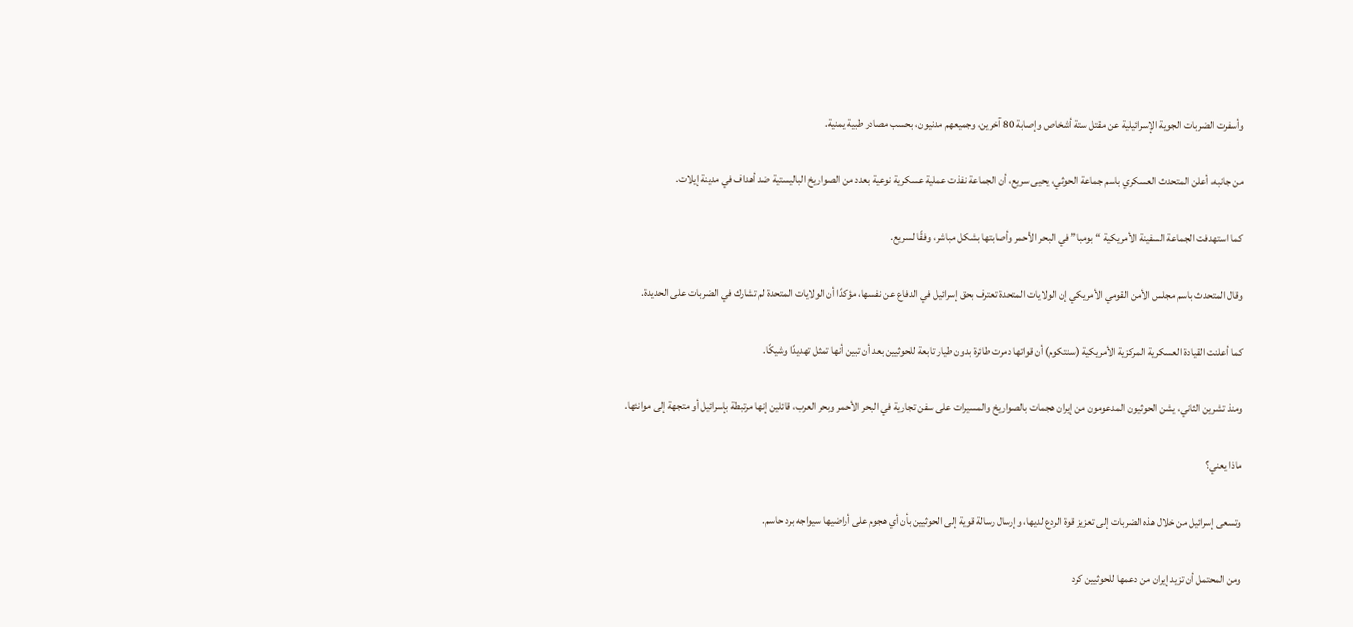وأسفرت الضربات الجوية الإسرائيلية عن مقتل ستة أشخاص وإصابة 80 آخرين، وجميعهم مدنيون، بحسب مصادر طبية يمنية.

من جانبه، أعلن المتحدث العسكري باسم جماعة الحوثي، يحيى سريع، أن الجماعة نفذت عملية عسكرية نوعية بعدد من الصواريخ الباليستية ضد أهداف في مدينة إيلات.

كما استهدفت الجماعة السفينة الأمريكية “بومبا” في البحر الأحمر وأصابتها بشكل مباشر، وفقًا لسريع.

وقال المتحدث باسم مجلس الأمن القومي الأمريكي إن الولايات المتحدة تعترف بحق إسرائيل في الدفاع عن نفسها، مؤكدًا أن الولايات المتحدة لم تشارك في الضربات على الحديدة.

كما أعلنت القيادة العسكرية المركزية الأمريكية (سنتكوم) أن قواتها دمرت طائرة بدون طيار تابعة للحوثيين بعد أن تبين أنها تمثل تهديدًا وشيكًا.

ومنذ تشرين الثاني، يشن الحوثيون المدعومون من إيران هجمات بالصواريخ والمسيرات على سفن تجارية في البحر الأحمر وبحر العرب، قائلين إنها مرتبطة بإسرائيل أو متجهة إلى موانئها.

ماذا يعني؟

وتسعى إسرائيل من خلال هذه الضربات إلى تعزيز قوة الردع لديها، وإرسال رسالة قوية إلى الحوثيين بأن أي هجوم على أراضيها سيواجه برد حاسم.

ومن المحتمل أن تزيد إيران من دعمها للحوثيين كرد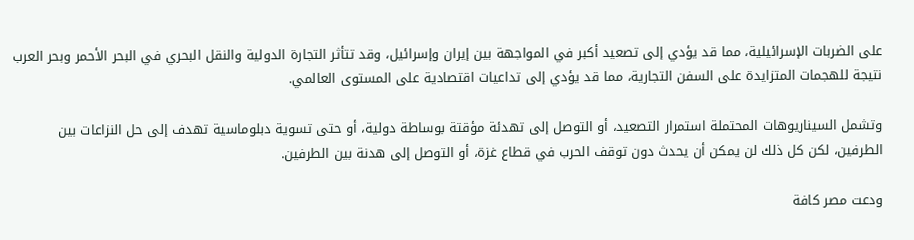على الضربات الإسرائيلية، مما قد يؤدي إلى تصعيد أكبر في المواجهة بين إيران وإسرائيل، وقد تتأثر التجارة الدولية والنقل البحري في البحر الأحمر وبحر العرب نتيجة للهجمات المتزايدة على السفن التجارية، مما قد يؤدي إلى تداعيات اقتصادية على المستوى العالمي.

وتشمل السيناريوهات المحتملة استمرار التصعيد، أو التوصل إلى تهدئة مؤقتة بوساطة دولية، أو حتى تسوية دبلوماسية تهدف إلى حل النزاعات بين الطرفين، لكن كل ذلك لن يمكن أن يحدث دون توقف الحرب في قطاع غزة، أو التوصل إلى هدنة بين الطرفين.

ودعت مصر كافة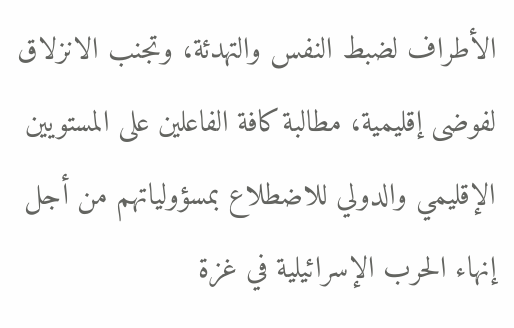الأطراف لضبط النفس والتهدئة، وتجنب الانزلاق لفوضى إقليمية، مطالبة كافة الفاعلين على المستويين الإقليمي والدولي للاضطلاع بمسؤولياتهم من أجل إنهاء الحرب الإسرائيلية في غزة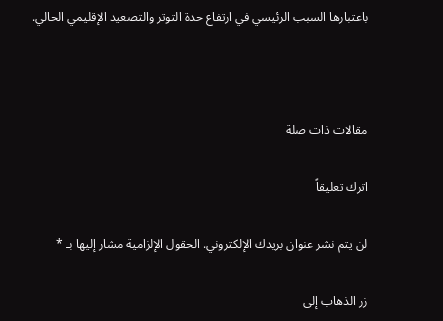باعتبارها السبب الرئيسي في ارتفاع حدة التوتر والتصعيد الإقليمي الحالي.



مقالات ذات صلة

اترك تعليقاً

لن يتم نشر عنوان بريدك الإلكتروني. الحقول الإلزامية مشار إليها بـ *

زر الذهاب إلى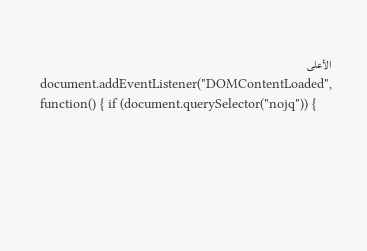الأعلى
document.addEventListener("DOMContentLoaded", function() { if (document.querySelector("nojq")) {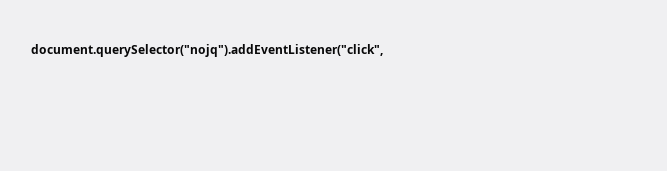document.querySelector("nojq").addEventListener("click",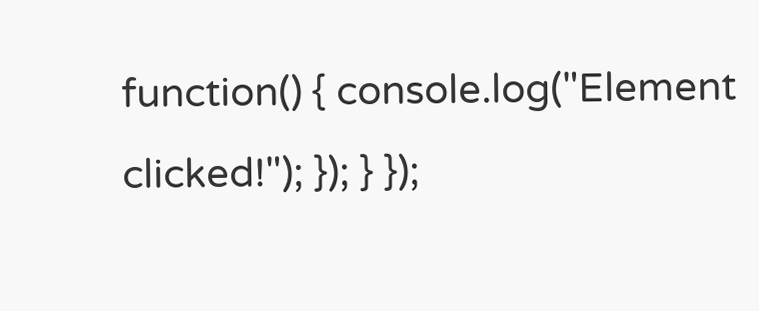function() { console.log("Element clicked!"); }); } });